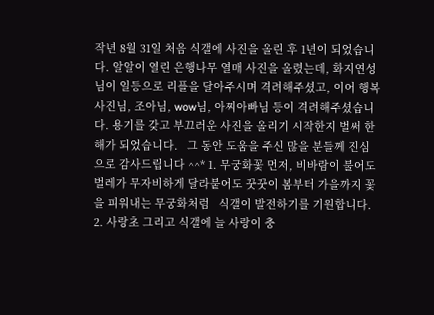작년 8월 31일 처음 식갤에 사진을 올린 후 1년이 되었습니다. 알알이 열린 은행나무 열매 사진을 올렸는데, 화지연성님이 일등으로 리플을 달아주시며 격려해주셨고, 이어 행복사진님, 조아님, wow님, 아찌아빠님 등이 격려해주셨습니다. 용기를 갖고 부끄러운 사진을 올리기 시작한지 벌써 한 해가 되었습니다.   그 동안 도움을 주신 많을 분들께 진심으로 감사드립니다 ^^* 1. 무궁화꽃 먼저, 비바람이 불어도 벌레가 무자비하게 달라붙어도 꿋꿋이 봄부터 가을까지 꽃을 피워내는 무궁화처럼   식갤이 발전하기를 기원합니다. 2. 사랑초 그리고 식갤에 늘 사랑이 충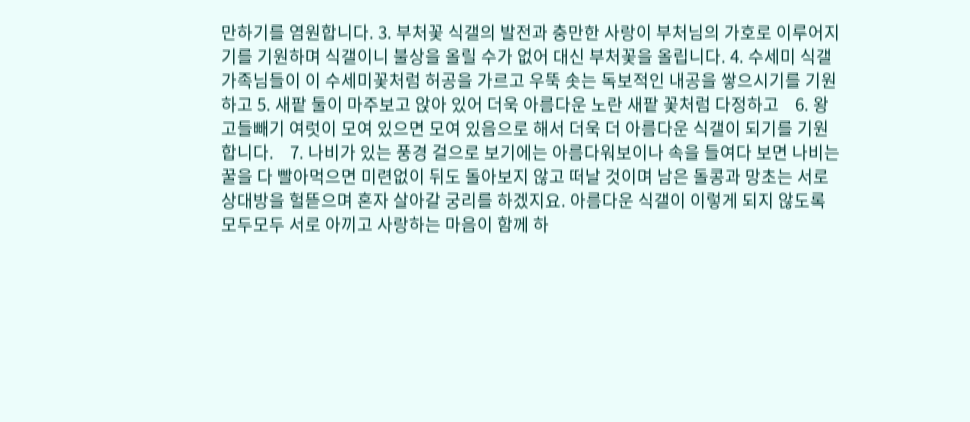만하기를 염원합니다. 3. 부처꽃 식갤의 발전과 충만한 사랑이 부처님의 가호로 이루어지기를 기원하며 식갤이니 불상을 올릴 수가 없어 대신 부처꽃을 올립니다. 4. 수세미 식갤 가족님들이 이 수세미꽃처럼 허공을 가르고 우뚝 솟는 독보적인 내공을 쌓으시기를 기원하고 5. 새팥 둘이 마주보고 앉아 있어 더욱 아름다운 노란 새팥 꽃처럼 다정하고    6. 왕고들빼기 여럿이 모여 있으면 모여 있음으로 해서 더욱 더 아름다운 식갤이 되기를 기원합니다.    7. 나비가 있는 풍경 걸으로 보기에는 아름다워보이나 속을 들여다 보면 나비는 꿀을 다 빨아먹으면 미련없이 뒤도 돌아보지 않고 떠날 것이며 남은 돌콩과 망초는 서로 상대방을 헐뜯으며 혼자 살아갈 궁리를 하겠지요. 아름다운 식갤이 이렇게 되지 않도록 모두모두 서로 아끼고 사랑하는 마음이 함께 하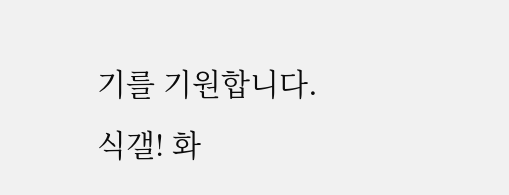기를 기원합니다. 식갤! 화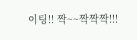이팅!! 짝~~짝짝짝!!!